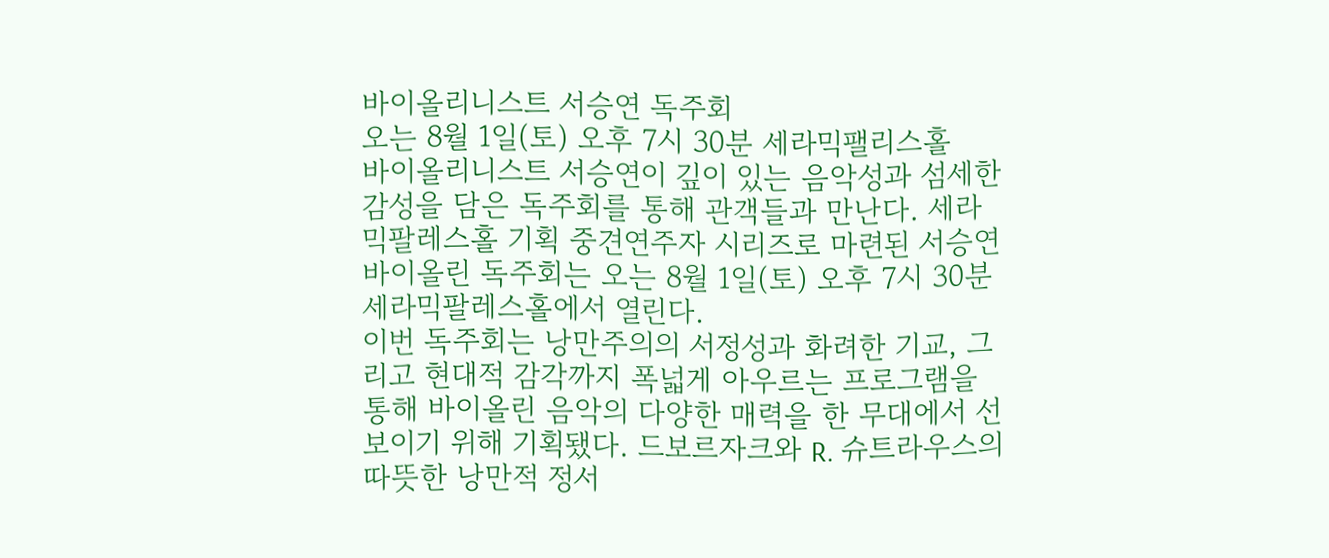바이올리니스트 서승연 독주회
오는 8월 1일(토) 오후 7시 30분 세라믹팰리스홀
바이올리니스트 서승연이 깊이 있는 음악성과 섬세한 감성을 담은 독주회를 통해 관객들과 만난다. 세라믹팔레스홀 기획 중견연주자 시리즈로 마련된 서승연 바이올린 독주회는 오는 8월 1일(토) 오후 7시 30분 세라믹팔레스홀에서 열린다.
이번 독주회는 낭만주의의 서정성과 화려한 기교, 그리고 현대적 감각까지 폭넓게 아우르는 프로그램을 통해 바이올린 음악의 다양한 매력을 한 무대에서 선보이기 위해 기획됐다. 드보르자크와 R. 슈트라우스의 따뜻한 낭만적 정서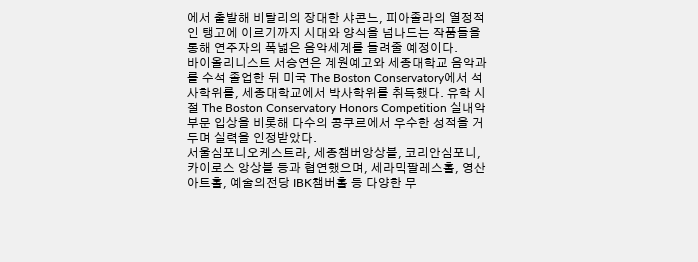에서 출발해 비탈리의 장대한 샤콘느, 피아졸라의 열정적인 탱고에 이르기까지 시대와 양식을 넘나드는 작품들을 통해 연주자의 폭넓은 음악세계를 들려줄 예정이다.
바이올리니스트 서승연은 계원예고와 세종대학교 음악과를 수석 졸업한 뒤 미국 The Boston Conservatory에서 석사학위를, 세종대학교에서 박사학위를 취득했다. 유학 시절 The Boston Conservatory Honors Competition 실내악 부문 입상을 비롯해 다수의 콩쿠르에서 우수한 성적을 거두며 실력을 인정받았다.
서울심포니오케스트라, 세종챔버앙상블, 코리안심포니, 카이로스 앙상블 등과 협연했으며, 세라믹팔레스홀, 영산아트홀, 예술의전당 IBK챔버홀 등 다양한 무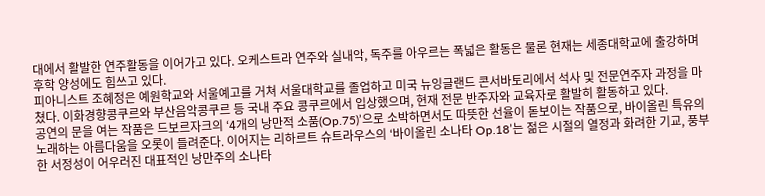대에서 활발한 연주활동을 이어가고 있다. 오케스트라 연주와 실내악, 독주를 아우르는 폭넓은 활동은 물론 현재는 세종대학교에 출강하며 후학 양성에도 힘쓰고 있다.
피아니스트 조혜정은 예원학교와 서울예고를 거쳐 서울대학교를 졸업하고 미국 뉴잉글랜드 콘서바토리에서 석사 및 전문연주자 과정을 마쳤다. 이화경향콩쿠르와 부산음악콩쿠르 등 국내 주요 콩쿠르에서 입상했으며, 현재 전문 반주자와 교육자로 활발히 활동하고 있다.
공연의 문을 여는 작품은 드보르자크의 ‘4개의 낭만적 소품(Op.75)’으로 소박하면서도 따뜻한 선율이 돋보이는 작품으로, 바이올린 특유의 노래하는 아름다움을 오롯이 들려준다. 이어지는 리하르트 슈트라우스의 ‘바이올린 소나타 Op.18’는 젊은 시절의 열정과 화려한 기교, 풍부한 서정성이 어우러진 대표적인 낭만주의 소나타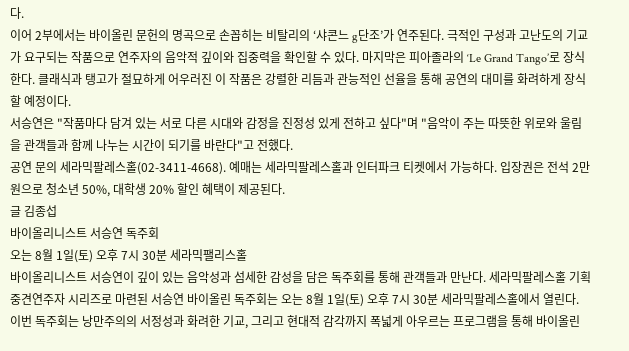다.
이어 2부에서는 바이올린 문헌의 명곡으로 손꼽히는 비탈리의 ‘샤콘느 g단조’가 연주된다. 극적인 구성과 고난도의 기교가 요구되는 작품으로 연주자의 음악적 깊이와 집중력을 확인할 수 있다. 마지막은 피아졸라의 ‘Le Grand Tango’로 장식한다. 클래식과 탱고가 절묘하게 어우러진 이 작품은 강렬한 리듬과 관능적인 선율을 통해 공연의 대미를 화려하게 장식할 예정이다.
서승연은 "작품마다 담겨 있는 서로 다른 시대와 감정을 진정성 있게 전하고 싶다"며 "음악이 주는 따뜻한 위로와 울림을 관객들과 함께 나누는 시간이 되기를 바란다"고 전했다.
공연 문의 세라믹팔레스홀(02-3411-4668). 예매는 세라믹팔레스홀과 인터파크 티켓에서 가능하다. 입장권은 전석 2만 원으로 청소년 50%, 대학생 20% 할인 혜택이 제공된다.
글 김종섭
바이올리니스트 서승연 독주회
오는 8월 1일(토) 오후 7시 30분 세라믹팰리스홀
바이올리니스트 서승연이 깊이 있는 음악성과 섬세한 감성을 담은 독주회를 통해 관객들과 만난다. 세라믹팔레스홀 기획 중견연주자 시리즈로 마련된 서승연 바이올린 독주회는 오는 8월 1일(토) 오후 7시 30분 세라믹팔레스홀에서 열린다.
이번 독주회는 낭만주의의 서정성과 화려한 기교, 그리고 현대적 감각까지 폭넓게 아우르는 프로그램을 통해 바이올린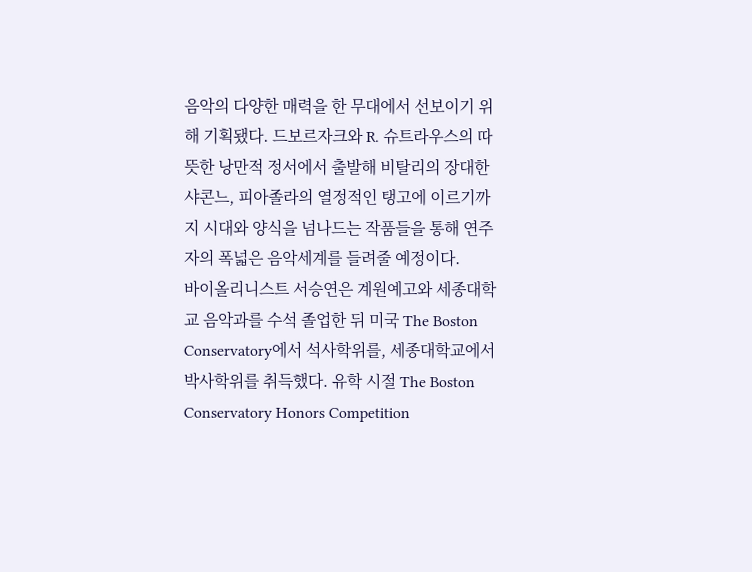음악의 다양한 매력을 한 무대에서 선보이기 위해 기획됐다. 드보르자크와 R. 슈트라우스의 따뜻한 낭만적 정서에서 출발해 비탈리의 장대한 샤콘느, 피아졸라의 열정적인 탱고에 이르기까지 시대와 양식을 넘나드는 작품들을 통해 연주자의 폭넓은 음악세계를 들려줄 예정이다.
바이올리니스트 서승연은 계원예고와 세종대학교 음악과를 수석 졸업한 뒤 미국 The Boston Conservatory에서 석사학위를, 세종대학교에서 박사학위를 취득했다. 유학 시절 The Boston Conservatory Honors Competition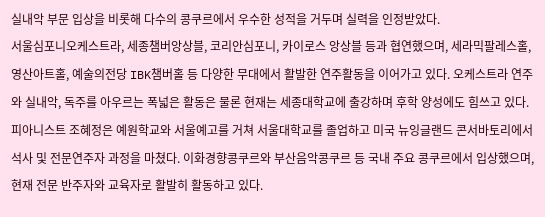실내악 부문 입상을 비롯해 다수의 콩쿠르에서 우수한 성적을 거두며 실력을 인정받았다.
서울심포니오케스트라, 세종챔버앙상블, 코리안심포니, 카이로스 앙상블 등과 협연했으며, 세라믹팔레스홀, 영산아트홀, 예술의전당 IBK챔버홀 등 다양한 무대에서 활발한 연주활동을 이어가고 있다. 오케스트라 연주와 실내악, 독주를 아우르는 폭넓은 활동은 물론 현재는 세종대학교에 출강하며 후학 양성에도 힘쓰고 있다.
피아니스트 조혜정은 예원학교와 서울예고를 거쳐 서울대학교를 졸업하고 미국 뉴잉글랜드 콘서바토리에서 석사 및 전문연주자 과정을 마쳤다. 이화경향콩쿠르와 부산음악콩쿠르 등 국내 주요 콩쿠르에서 입상했으며, 현재 전문 반주자와 교육자로 활발히 활동하고 있다.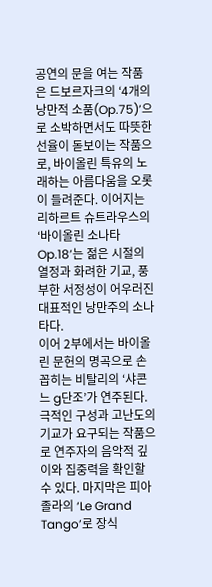공연의 문을 여는 작품은 드보르자크의 ‘4개의 낭만적 소품(Op.75)’으로 소박하면서도 따뜻한 선율이 돋보이는 작품으로, 바이올린 특유의 노래하는 아름다움을 오롯이 들려준다. 이어지는 리하르트 슈트라우스의 ‘바이올린 소나타 Op.18’는 젊은 시절의 열정과 화려한 기교, 풍부한 서정성이 어우러진 대표적인 낭만주의 소나타다.
이어 2부에서는 바이올린 문헌의 명곡으로 손꼽히는 비탈리의 ‘샤콘느 g단조’가 연주된다. 극적인 구성과 고난도의 기교가 요구되는 작품으로 연주자의 음악적 깊이와 집중력을 확인할 수 있다. 마지막은 피아졸라의 ‘Le Grand Tango’로 장식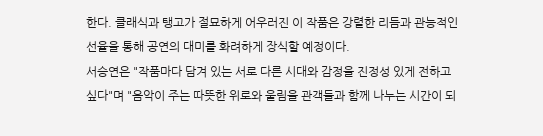한다. 클래식과 탱고가 절묘하게 어우러진 이 작품은 강렬한 리듬과 관능적인 선율을 통해 공연의 대미를 화려하게 장식할 예정이다.
서승연은 "작품마다 담겨 있는 서로 다른 시대와 감정을 진정성 있게 전하고 싶다"며 "음악이 주는 따뜻한 위로와 울림을 관객들과 함께 나누는 시간이 되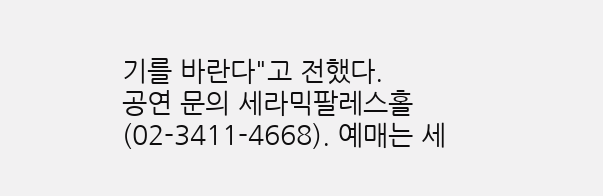기를 바란다"고 전했다.
공연 문의 세라믹팔레스홀(02-3411-4668). 예매는 세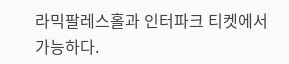라믹팔레스홀과 인터파크 티켓에서 가능하다.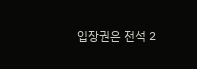입장권은 전석 2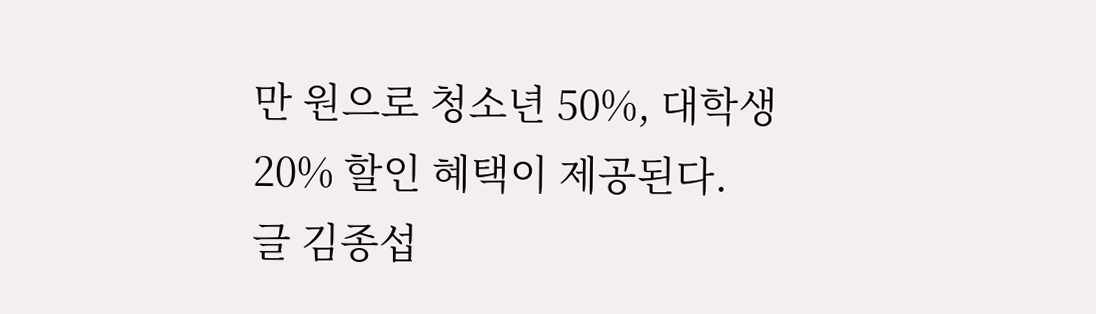만 원으로 청소년 50%, 대학생 20% 할인 혜택이 제공된다.
글 김종섭